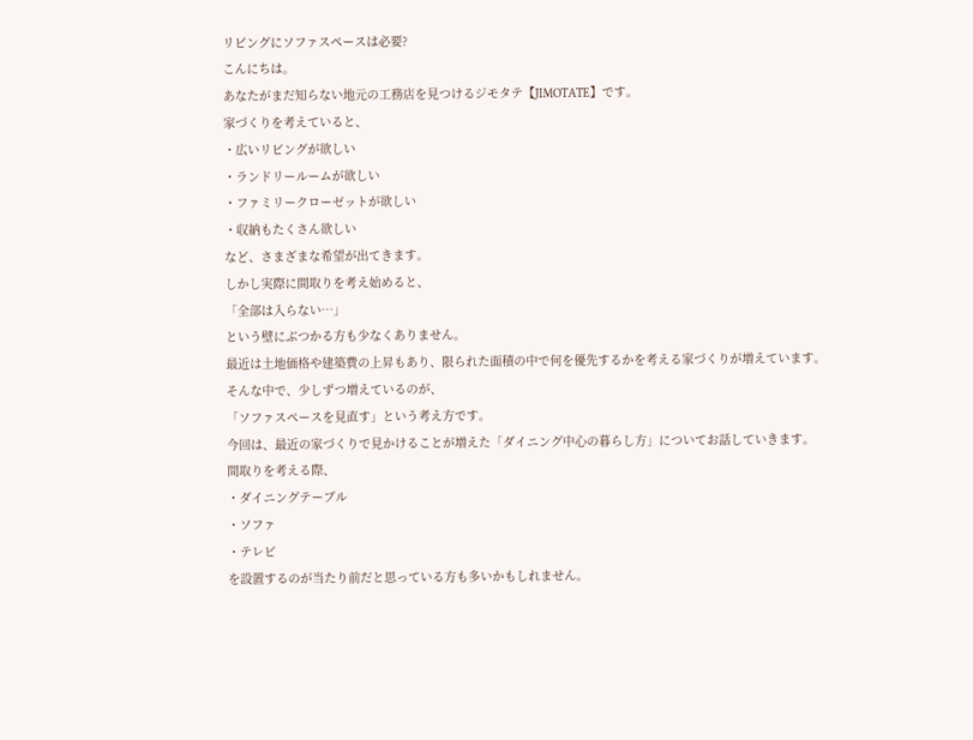リビングにソファスペースは必要?
こんにちは。
あなたがまだ知らない地元の工務店を見つけるジモタテ【JIMOTATE】です。
家づくりを考えていると、
・広いリビングが欲しい
・ランドリールームが欲しい
・ファミリークローゼットが欲しい
・収納もたくさん欲しい
など、さまざまな希望が出てきます。
しかし実際に間取りを考え始めると、
「全部は入らない…」
という壁にぶつかる方も少なくありません。
最近は土地価格や建築費の上昇もあり、限られた面積の中で何を優先するかを考える家づくりが増えています。
そんな中で、少しずつ増えているのが、
「ソファスペースを見直す」という考え方です。
今回は、最近の家づくりで見かけることが増えた「ダイニング中心の暮らし方」についてお話していきます。
間取りを考える際、
・ダイニングテーブル
・ソファ
・テレビ
を設置するのが当たり前だと思っている方も多いかもしれません。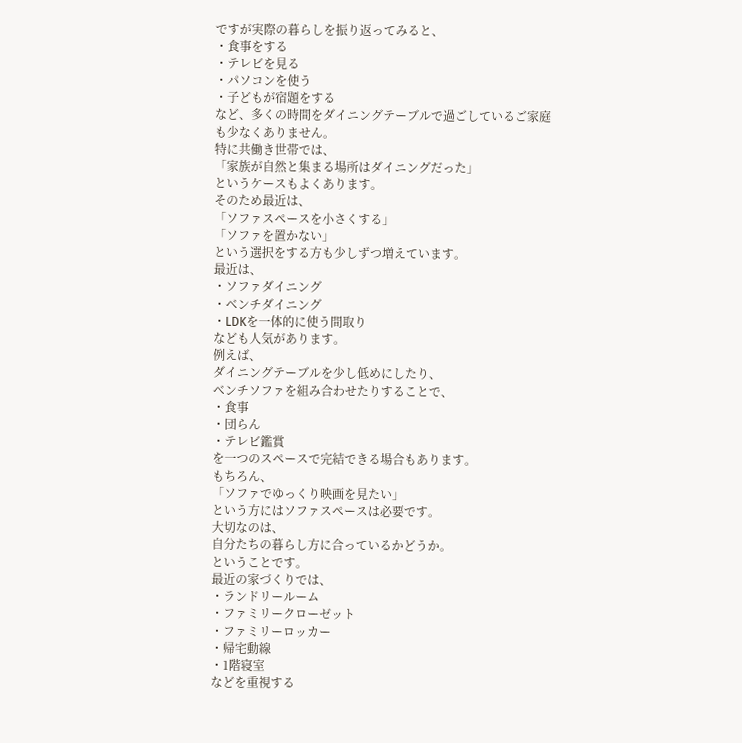ですが実際の暮らしを振り返ってみると、
・食事をする
・テレビを見る
・パソコンを使う
・子どもが宿題をする
など、多くの時間をダイニングテーブルで過ごしているご家庭も少なくありません。
特に共働き世帯では、
「家族が自然と集まる場所はダイニングだった」
というケースもよくあります。
そのため最近は、
「ソファスペースを小さくする」
「ソファを置かない」
という選択をする方も少しずつ増えています。
最近は、
・ソファダイニング
・ベンチダイニング
・LDKを一体的に使う間取り
なども人気があります。
例えば、
ダイニングテーブルを少し低めにしたり、
ベンチソファを組み合わせたりすることで、
・食事
・団らん
・テレビ鑑賞
を一つのスペースで完結できる場合もあります。
もちろん、
「ソファでゆっくり映画を見たい」
という方にはソファスペースは必要です。
大切なのは、
自分たちの暮らし方に合っているかどうか。
ということです。
最近の家づくりでは、
・ランドリールーム
・ファミリークローゼット
・ファミリーロッカー
・帰宅動線
・1階寝室
などを重視する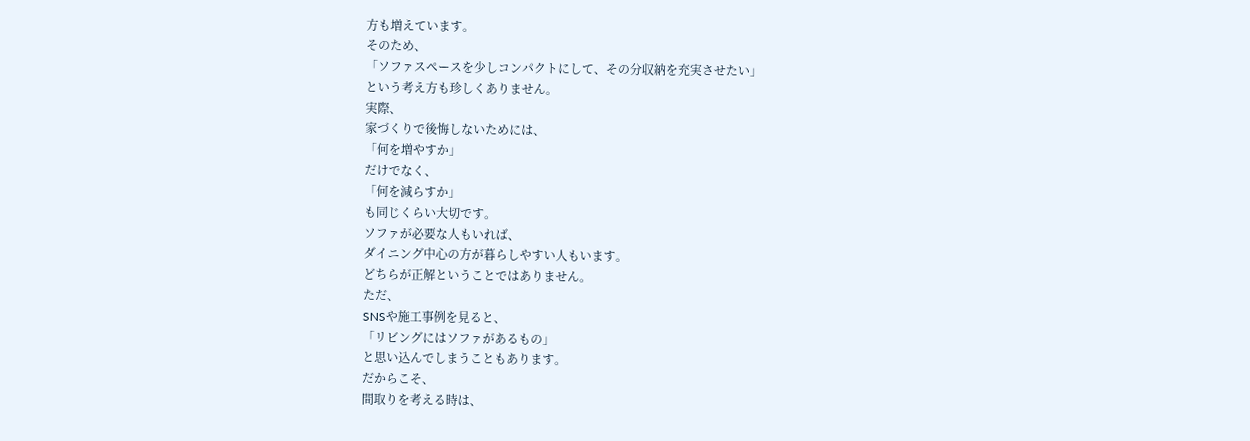方も増えています。
そのため、
「ソファスペースを少しコンパクトにして、その分収納を充実させたい」
という考え方も珍しくありません。
実際、
家づくりで後悔しないためには、
「何を増やすか」
だけでなく、
「何を減らすか」
も同じくらい大切です。
ソファが必要な人もいれば、
ダイニング中心の方が暮らしやすい人もいます。
どちらが正解ということではありません。
ただ、
SNSや施工事例を見ると、
「リビングにはソファがあるもの」
と思い込んでしまうこともあります。
だからこそ、
間取りを考える時は、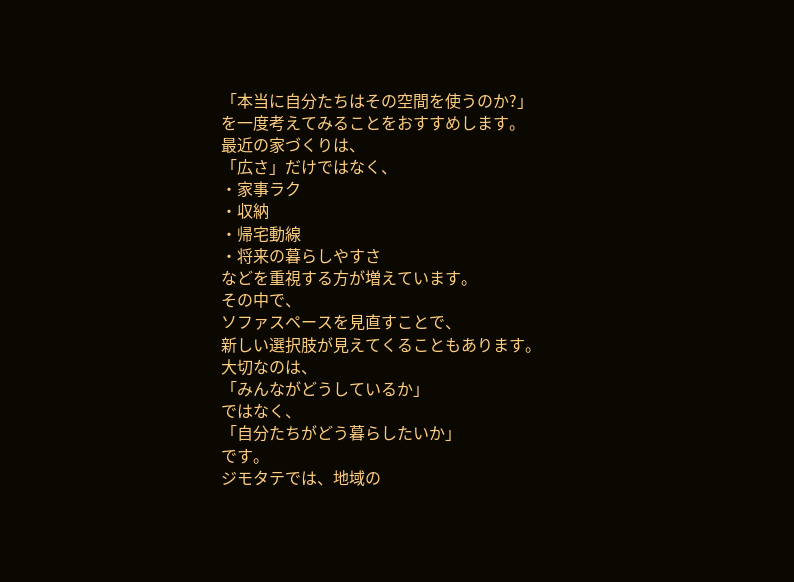「本当に自分たちはその空間を使うのか?」
を一度考えてみることをおすすめします。
最近の家づくりは、
「広さ」だけではなく、
・家事ラク
・収納
・帰宅動線
・将来の暮らしやすさ
などを重視する方が増えています。
その中で、
ソファスペースを見直すことで、
新しい選択肢が見えてくることもあります。
大切なのは、
「みんながどうしているか」
ではなく、
「自分たちがどう暮らしたいか」
です。
ジモタテでは、地域の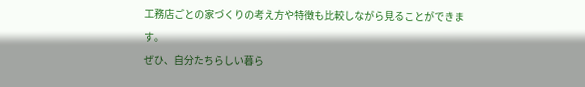工務店ごとの家づくりの考え方や特徴も比較しながら見ることができます。
ぜひ、自分たちらしい暮ら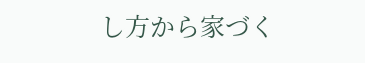し方から家づく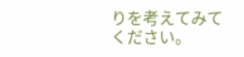りを考えてみてください。